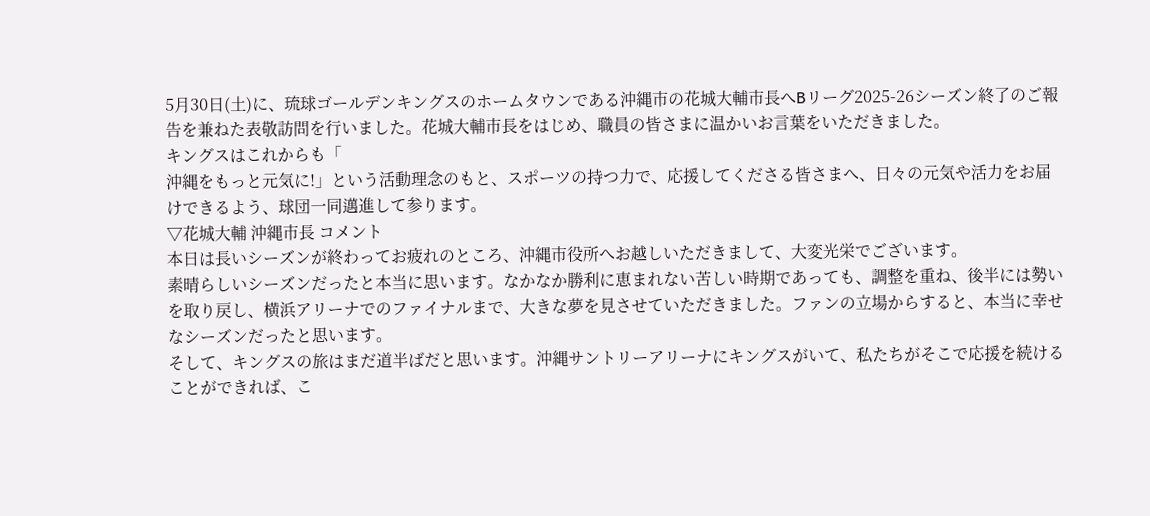5月30日(土)に、琉球ゴールデンキングスのホームタウンである沖縄市の花城大輔市長へBリーグ2025-26シーズン終了のご報告を兼ねた表敬訪問を行いました。花城大輔市長をはじめ、職員の皆さまに温かいお言葉をいただきました。
キングスはこれからも「
沖縄をもっと元気に!」という活動理念のもと、スポーツの持つ力で、応援してくださる皆さまへ、日々の元気や活力をお届けできるよう、球団一同邁進して参ります。
▽花城大輔 沖縄市長 コメント
本日は長いシーズンが終わってお疲れのところ、沖縄市役所へお越しいただきまして、大変光栄でございます。
素晴らしいシーズンだったと本当に思います。なかなか勝利に恵まれない苦しい時期であっても、調整を重ね、後半には勢いを取り戻し、横浜アリーナでのファイナルまで、大きな夢を見させていただきました。ファンの立場からすると、本当に幸せなシーズンだったと思います。
そして、キングスの旅はまだ道半ばだと思います。沖縄サントリーアリーナにキングスがいて、私たちがそこで応援を続けることができれば、こ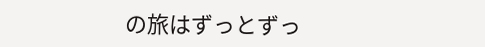の旅はずっとずっ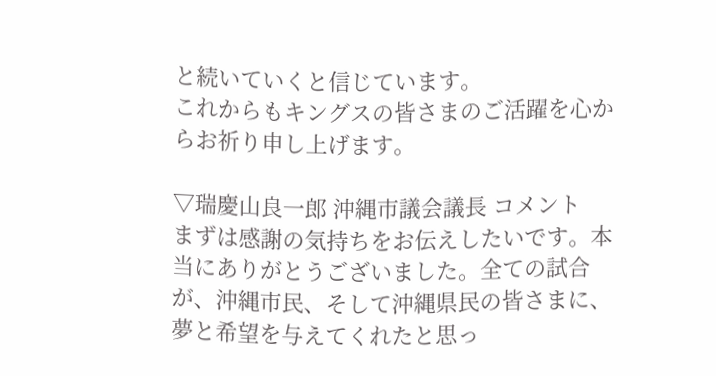と続いていくと信じています。
これからもキングスの皆さまのご活躍を心からお祈り申し上げます。

▽瑞慶山良一郎 沖縄市議会議長 コメント
まずは感謝の気持ちをお伝えしたいです。本当にありがとうございました。全ての試合が、沖縄市民、そして沖縄県民の皆さまに、夢と希望を与えてくれたと思っ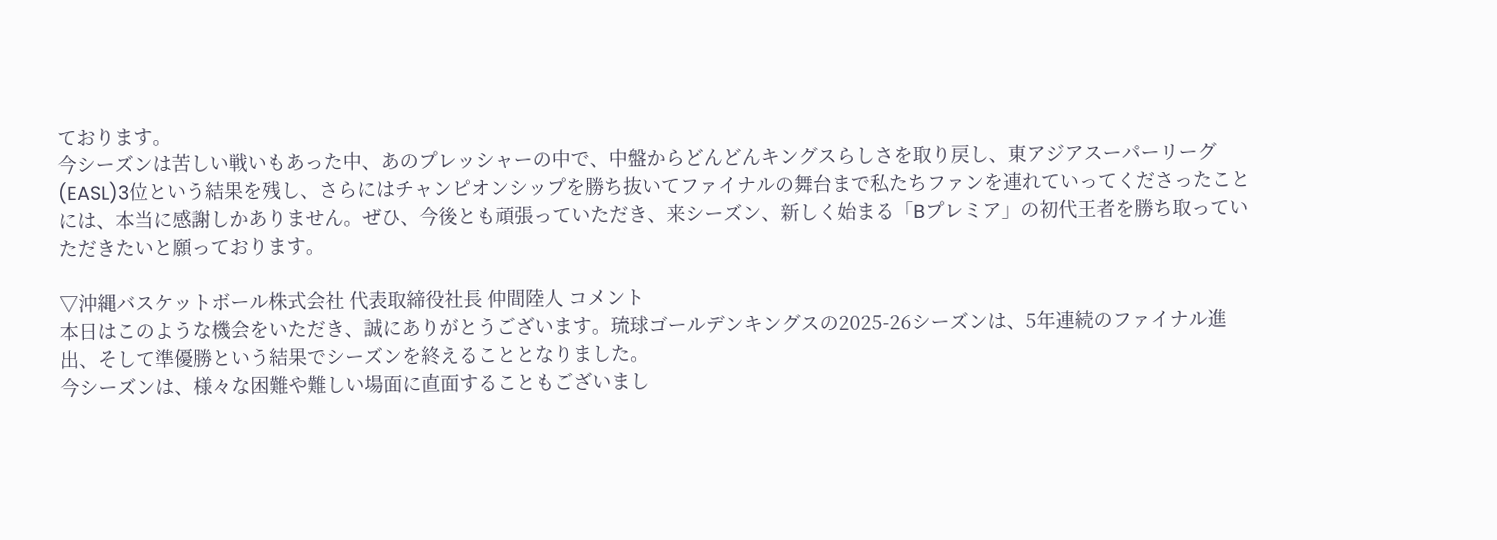ております。
今シーズンは苦しい戦いもあった中、あのプレッシャーの中で、中盤からどんどんキングスらしさを取り戻し、東アジアスーパーリーグ(EASL)3位という結果を残し、さらにはチャンピオンシップを勝ち抜いてファイナルの舞台まで私たちファンを連れていってくださったことには、本当に感謝しかありません。ぜひ、今後とも頑張っていただき、来シーズン、新しく始まる「Bプレミア」の初代王者を勝ち取っていただきたいと願っております。

▽沖縄バスケットボール株式会社 代表取締役社長 仲間陸人 コメント
本日はこのような機会をいただき、誠にありがとうございます。琉球ゴールデンキングスの2025-26シーズンは、5年連続のファイナル進出、そして準優勝という結果でシーズンを終えることとなりました。
今シーズンは、様々な困難や難しい場面に直面することもございまし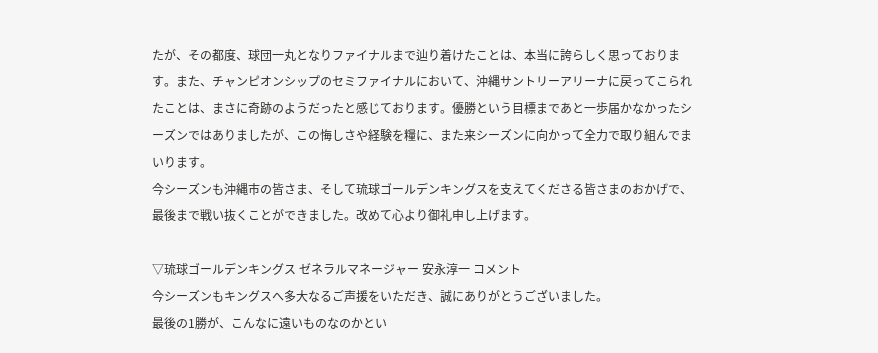たが、その都度、球団一丸となりファイナルまで辿り着けたことは、本当に誇らしく思っております。また、チャンピオンシップのセミファイナルにおいて、沖縄サントリーアリーナに戻ってこられたことは、まさに奇跡のようだったと感じております。優勝という目標まであと一歩届かなかったシーズンではありましたが、この悔しさや経験を糧に、また来シーズンに向かって全力で取り組んでまいります。
今シーズンも沖縄市の皆さま、そして琉球ゴールデンキングスを支えてくださる皆さまのおかげで、最後まで戦い抜くことができました。改めて心より御礼申し上げます。

▽琉球ゴールデンキングス ゼネラルマネージャー 安永淳一 コメント
今シーズンもキングスへ多大なるご声援をいただき、誠にありがとうございました。
最後の1勝が、こんなに遠いものなのかとい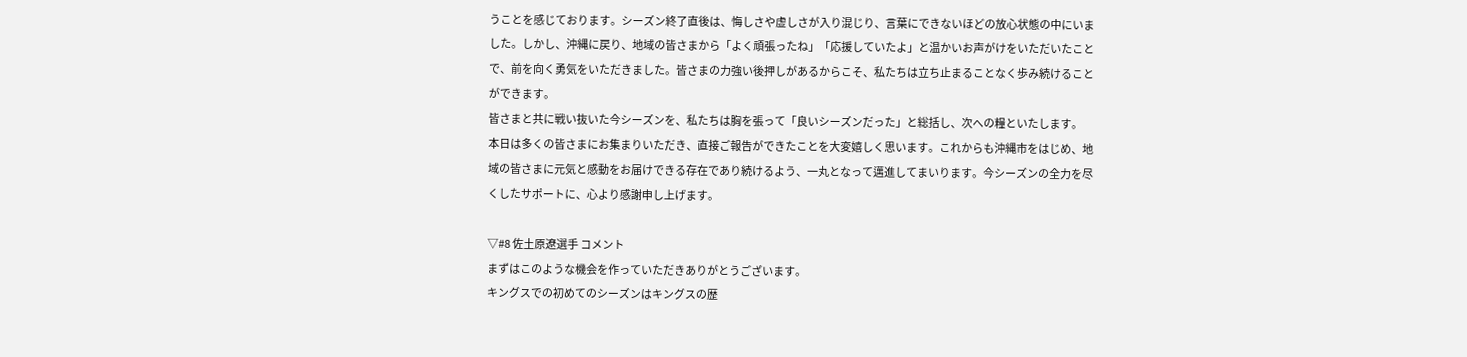うことを感じております。シーズン終了直後は、悔しさや虚しさが入り混じり、言葉にできないほどの放心状態の中にいました。しかし、沖縄に戻り、地域の皆さまから「よく頑張ったね」「応援していたよ」と温かいお声がけをいただいたことで、前を向く勇気をいただきました。皆さまの力強い後押しがあるからこそ、私たちは立ち止まることなく歩み続けることができます。
皆さまと共に戦い抜いた今シーズンを、私たちは胸を張って「良いシーズンだった」と総括し、次への糧といたします。
本日は多くの皆さまにお集まりいただき、直接ご報告ができたことを大変嬉しく思います。これからも沖縄市をはじめ、地域の皆さまに元気と感動をお届けできる存在であり続けるよう、一丸となって邁進してまいります。今シーズンの全力を尽くしたサポートに、心より感謝申し上げます。

▽#8 佐土原遼選手 コメント
まずはこのような機会を作っていただきありがとうございます。
キングスでの初めてのシーズンはキングスの歴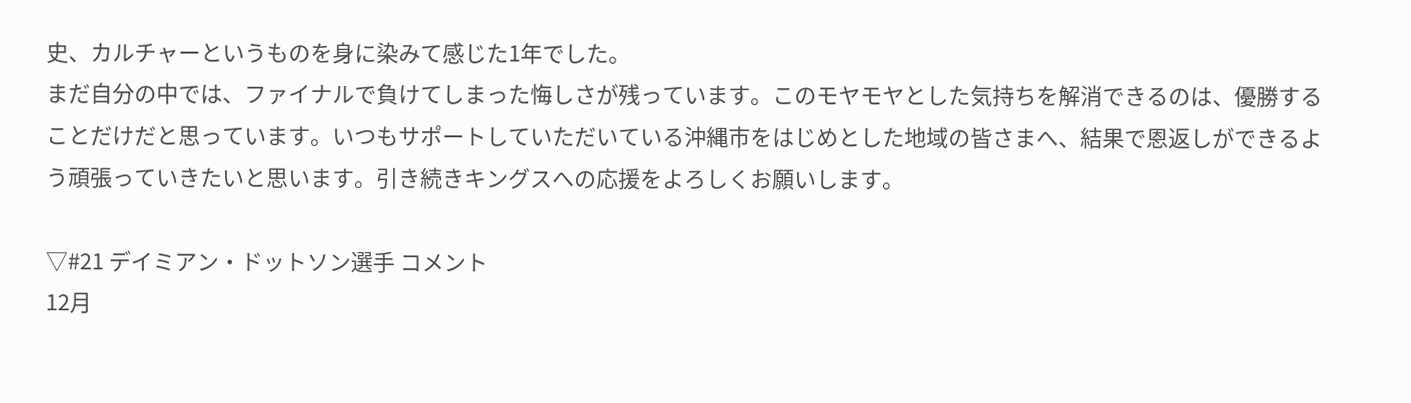史、カルチャーというものを身に染みて感じた1年でした。
まだ自分の中では、ファイナルで負けてしまった悔しさが残っています。このモヤモヤとした気持ちを解消できるのは、優勝することだけだと思っています。いつもサポートしていただいている沖縄市をはじめとした地域の皆さまへ、結果で恩返しができるよう頑張っていきたいと思います。引き続きキングスへの応援をよろしくお願いします。

▽#21 デイミアン・ドットソン選手 コメント
12月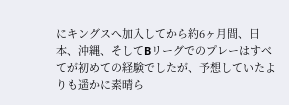にキングスへ加入してから約6ヶ月間、日本、沖縄、そしてBリーグでのプレーはすべてが初めての経験でしたが、予想していたよりも遥かに素晴ら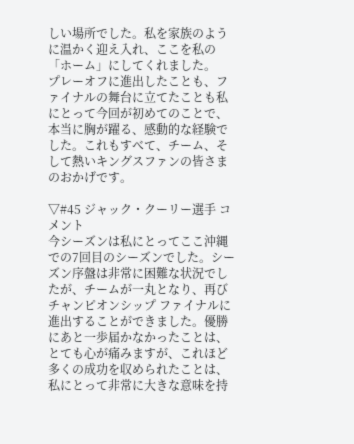しい場所でした。私を家族のように温かく迎え入れ、ここを私の「ホーム」にしてくれました。
プレーオフに進出したことも、ファイナルの舞台に立てたことも私にとって今回が初めてのことで、本当に胸が躍る、感動的な経験でした。これもすべて、チーム、そして熱いキングスファンの皆さまのおかげです。

▽#45 ジャック・クーリー選手 コメント
今シーズンは私にとってここ沖縄での7回目のシーズンでした。シーズン序盤は非常に困難な状況でしたが、チームが一丸となり、再びチャンピオンシップ ファイナルに進出することができました。優勝にあと一歩届かなかったことは、とても心が痛みますが、これほど多くの成功を収められたことは、私にとって非常に大きな意味を持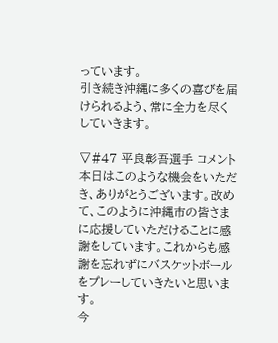っています。
引き続き沖縄に多くの喜びを届けられるよう、常に全力を尽くしていきます。

▽#47 平良彰吾選手 コメント
本日はこのような機会をいただき、ありがとうございます。改めて、このように沖縄市の皆さまに応援していただけることに感謝をしています。これからも感謝を忘れずにバスケットボールをプレーしていきたいと思います。
今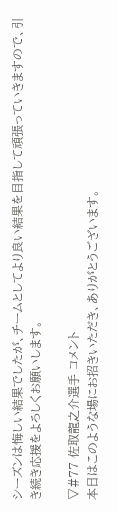シーズンは悔しい結果でしたが、チームとしてより良い結果を目指して頑張っていきますので、引き続き応援をよろしくお願いします。

▽#77 佐取龍之介選手 コメント
本日はこのような場にお招きいただき、ありがとうございます。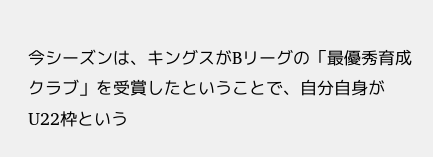今シーズンは、キングスがBリーグの「最優秀育成クラブ」を受賞したということで、自分自身がU22枠という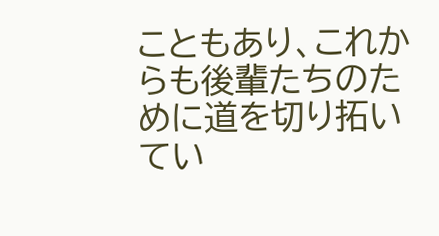こともあり、これからも後輩たちのために道を切り拓いてい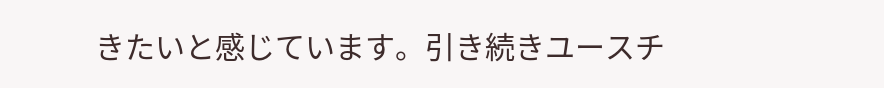きたいと感じています。引き続きユースチ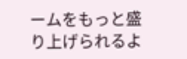ームをもっと盛り上げられるよ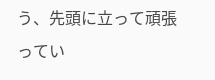う、先頭に立って頑張ってい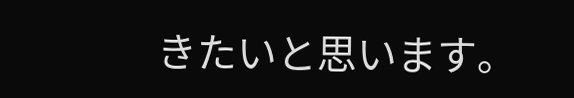きたいと思います。